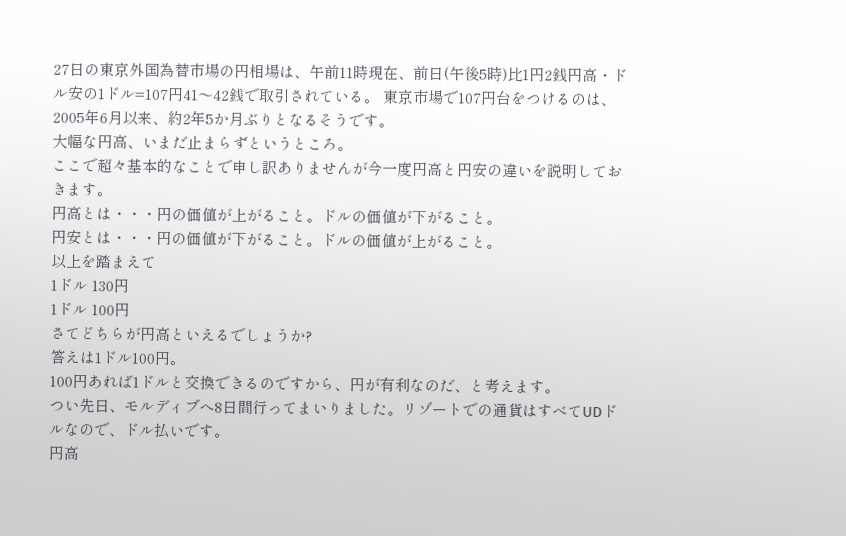27日の東京外国為替市場の円相場は、午前11時現在、前日(午後5時)比1円2銭円高・ドル安の1ドル=107円41〜42銭で取引されている。 東京市場で107円台をつけるのは、2005年6月以来、約2年5か月ぶりとなるそうです。
大幅な円高、いまだ止まらずというところ。
ここで超々基本的なことで申し訳ありませんが今一度円高と円安の違いを説明しておきます。
円高とは・・・円の価値が上がること。ドルの価値が下がること。
円安とは・・・円の価値が下がること。ドルの価値が上がること。
以上を踏まえて
1ドル 130円
1ドル 100円
さてどちらが円高といえるでしょうか?
答えは1ドル100円。
100円あれば1ドルと交換できるのですから、円が有利なのだ、と考えます。
つい先日、モルディブへ8日間行ってまいりました。リゾートでの通貨はすべてUDドルなので、ドル払いです。
円高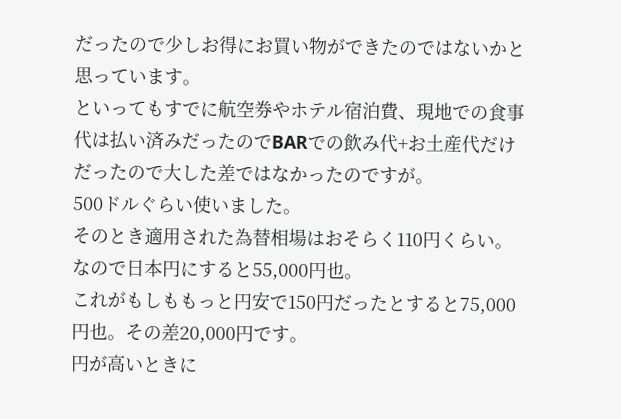だったので少しお得にお買い物ができたのではないかと思っています。
といってもすでに航空券やホテル宿泊費、現地での食事代は払い済みだったのでBARでの飲み代+お土産代だけだったので大した差ではなかったのですが。
500ドルぐらい使いました。
そのとき適用された為替相場はおそらく110円くらい。なので日本円にすると55,000円也。
これがもしももっと円安で150円だったとすると75,000円也。その差20,000円です。
円が高いときに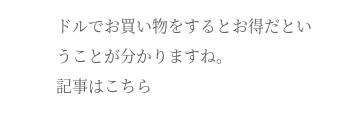ドルでお買い物をするとお得だということが分かりますね。
記事はこちら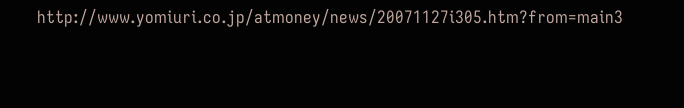http://www.yomiuri.co.jp/atmoney/news/20071127i305.htm?from=main3